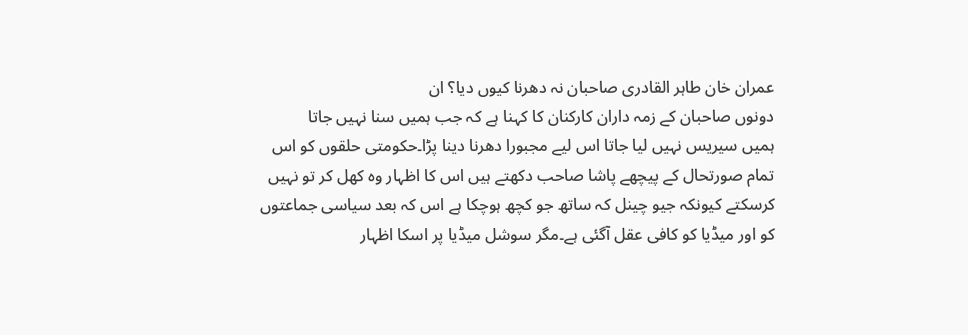عمران خان طاہر القادری صاحبان نہ دھرنا کیوں دیا؟ ان
دونوں صاحبان کے زمہ داران کارکنان کا کہنا ہے کہ جب ہمیں سنا نہیں جاتا
ہمیں سیریس نہیں لیا جاتا اس لیے مجبورا دھرنا دینا پڑا۔حکومتی حلقوں کو اس
تمام صورتحال کے پیچھے پاشا صاحب دکھتے ہیں اس کا اظہار وہ کھل کر تو نہیں
کرسکتے کیونکہ جیو چینل کہ ساتھ جو کچھ ہوچکا ہے اس کہ بعد سیاسی جماعتوں
کو اور میڈیا کو کافی عقل آگئی ہے۔مگر سوشل میڈیا پر اسکا اظہار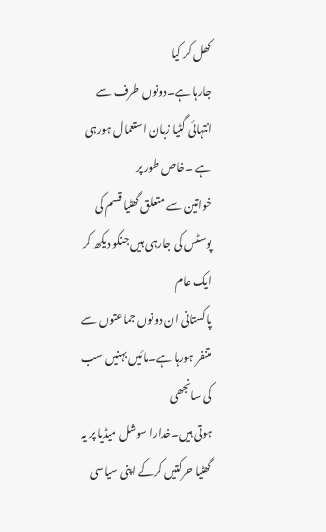کھل کر کیا
جارہا ہے۔دونوں طرف سے انتہائی گٹیا زبان استعمال ہورہی ہے ۔خاص طور پر
خواتین سے متعلق گھٹیا قسم کی پوسٹس کی جارہی ہیں جنکو دیکھ کر ایک عام
پاکستانی ان دونوں جماعتوں سے متنفر ہورہا ہے۔مائیں بہنیں سب کی سانجھی
ہوتی ہیں۔خدارا سوشل میڈیا پر یہ گھٹیا حرکتیں کرکے اپنی سیاسی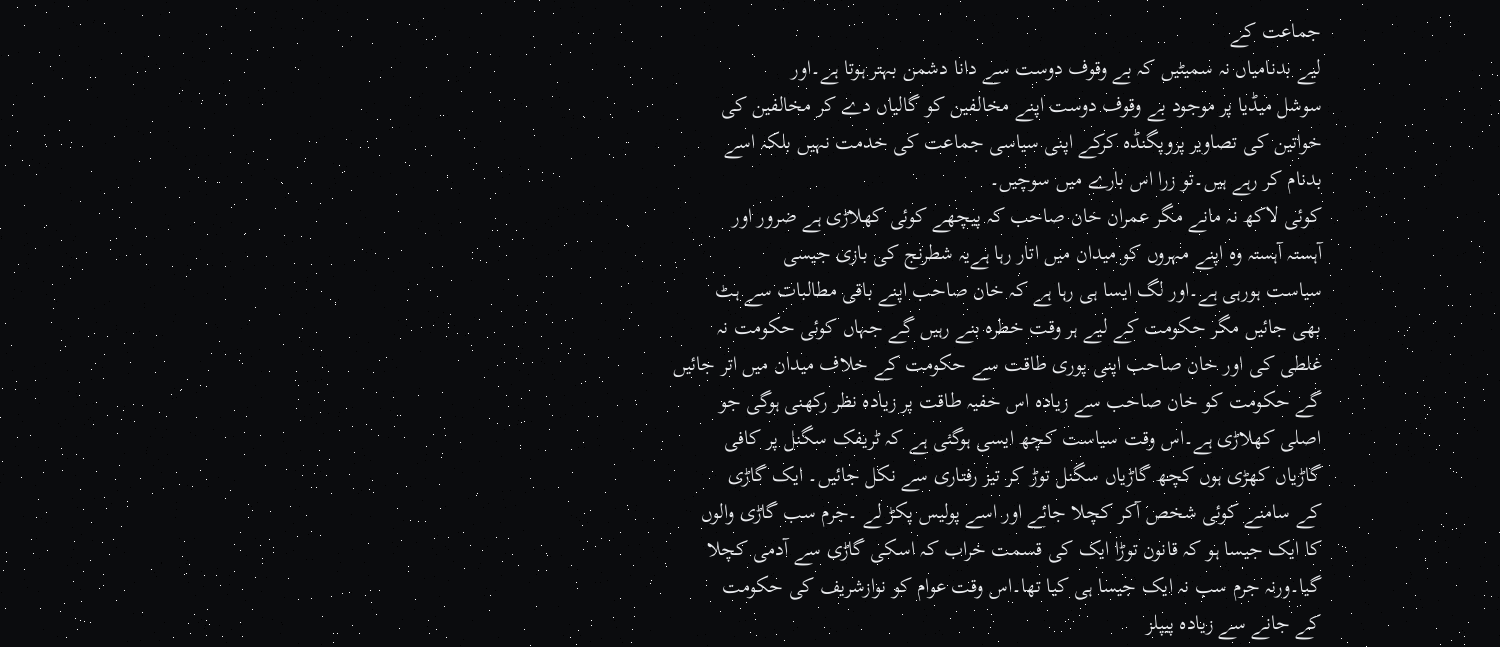جماعت کے
لیے بدنامیاں نہ سمیٹیں کہ بے وقوف دوست سے دانا دشمن بہتر ہوتا ہے۔اور
سوشل میڈیا پر موجود بے وقوف دوست اپنے مخالفین کو گالیاں دے کر مخالفین کی
خواتین کی تصاویر پروپگنڈہ کرکے اپنی سیاسی جماعت کی خدمت نہیں بلکہ اسے
بدنام کر رہے ہیں۔تو زرا اس بارے میں سوچیں۔
کوئی لاکھ نہ مانے مگر عمران خان صاحب کہ پیچھے کوئی کھلاڑی ہے ضرور اور
آہستہ آہستہ وہ اپنے مہروں کو میدان میں اتار رہا ہےیہ شطرنج کی بازی جیسی
سیاست ہورہی ہے۔اور لگ ایسا ہی رہا ہے کہ خان صاحب اپنے باقی مطالبات سے ہٹ
بھی جائیں مگر حکومت کے لیے ہر وقت خطرہ بنے رہیں گے جہاں کوئی حکومت نہ
غلطی کی اور خان صاحب اپنی پوری طاقت سے حکومت کے خلاف میدان میں اتر جائیں
گے حکومت کو خان صاحب سے زیادہ اس خفیہ طاقت پر زیادہ نظر رکھنی ہوگی جو
اصلی کھلاڑی ہے۔اس وقت سیاست کچھ ایسی ہوگئی ہے کہ ٹریفک سگنل پر کافی
گاڑیاں کھڑی ہوں کچھ گاڑیاں سگنل توڑ کر تیز رفتاری سے نکل جائیں۔ ایک گاڑی
کے سامنے کوئی شخص آکر کچلا جائے اور اسے پولیس پکڑ لے ۔جرم سب گاڑی والوں
کا ایک جیسا ہو کہ قانون توڑا ایک کی قسمت خراب کہ اسکی گاڑی سے آدمی کچلا
گیا۔ورنہ جرم سب نہ ایک جیسا ہی کیا تھا۔اس وقت عوام کو نوازشریف کی حکومت
کے جانے سے زیادہ پیپلز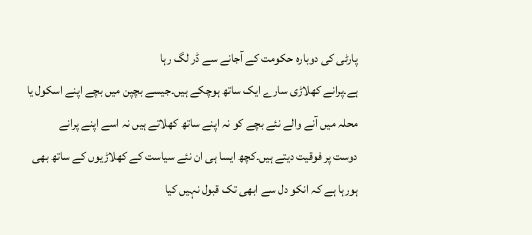پارٹی کی دوبارہ حکومت کے آجانے سے ڈر لگ رہا
ہے۔پرانے کھلاڑی سارے ایک ساتھ ہوچکے ہیں۔جیسے بچپن میں بچے اپنے اسکول یا
محلہ میں آنے والے نئے بچے کو نہ اپنے ساتھ کھلاتے ہیں نہ اسے اپنے پرانے
دوست پر فوقیت دیتے ہیں۔کچھ ایسا ہی ان نئے سیاست کے کھلاڑیوں کے ساتھ بھی
ہورہا ہے کہ انکو دل سے ابھی تک قبول نہیں کیا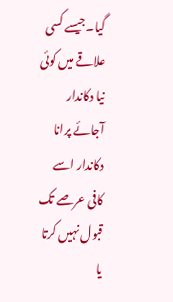گیا۔جیسے کسی علاقے میں کوئی
نیا دکاندار آجائے پرانا دکاندار اسے کافی عرصے تک قبول نہیں کرتا یا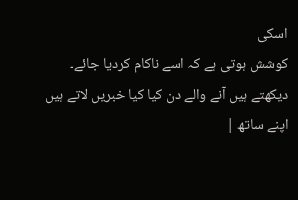اسکی
کوشش ہوتی ہے کہ اسے ناکام کردیا جائے۔
دیکھتے ہیں آنے والے دن کیا کیا خبریں لاتے ہیں اپنے ساتھ |